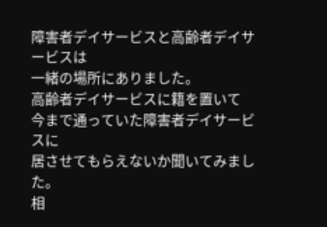障害者デイサービスと高齢者デイサービスは
一緒の場所にありました。
高齢者デイサービスに籍を置いて
今まで通っていた障害者デイサービスに
居させてもらえないか聞いてみました。
相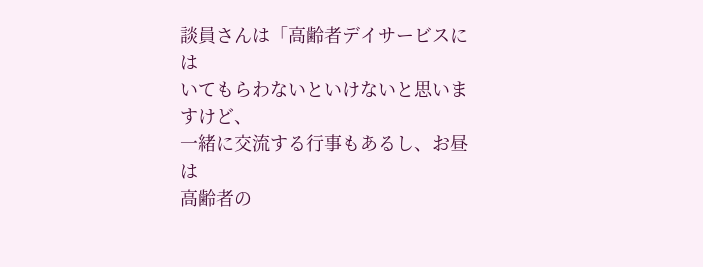談員さんは「高齢者デイサービスには
いてもらわないといけないと思いますけど、
一緒に交流する行事もあるし、お昼は
高齢者の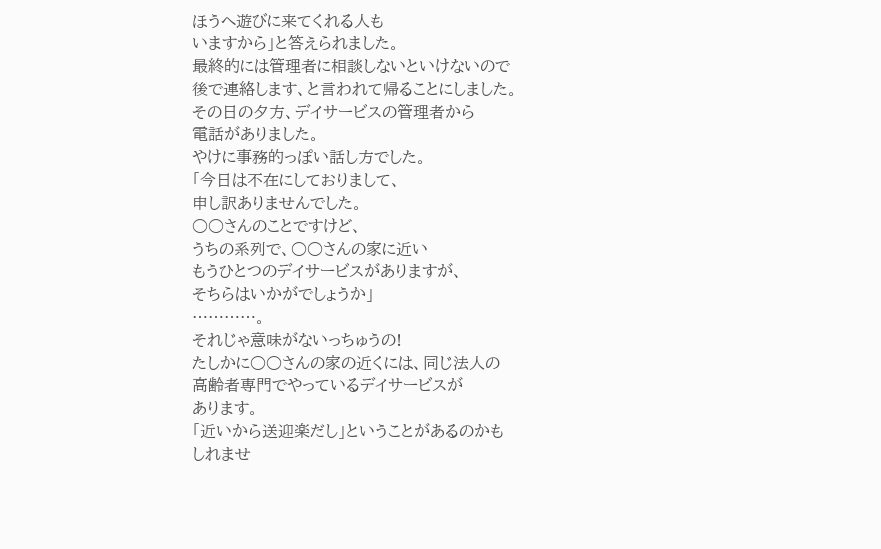ほうへ遊びに来てくれる人も
いますから」と答えられました。
最終的には管理者に相談しないといけないので
後で連絡します、と言われて帰ることにしました。
その日の夕方、デイサービスの管理者から
電話がありました。
やけに事務的っぽい話し方でした。
「今日は不在にしておりまして、
申し訳ありませんでした。
○○さんのことですけど、
うちの系列で、○○さんの家に近い
もうひとつのデイサービスがありますが、
そちらはいかがでしょうか」
…………。
それじゃ意味がないっちゅうの!
たしかに○○さんの家の近くには、同じ法人の
高齢者専門でやっているデイサービスが
あります。
「近いから送迎楽だし」ということがあるのかも
しれませ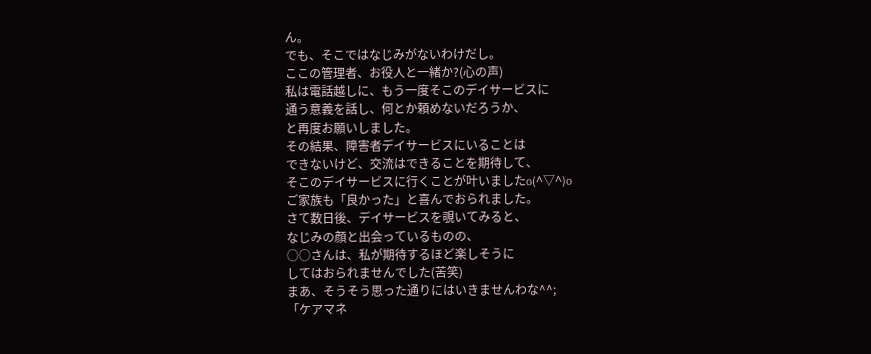ん。
でも、そこではなじみがないわけだし。
ここの管理者、お役人と一緒か?(心の声)
私は電話越しに、もう一度そこのデイサービスに
通う意義を話し、何とか頼めないだろうか、
と再度お願いしました。
その結果、障害者デイサービスにいることは
できないけど、交流はできることを期待して、
そこのデイサービスに行くことが叶いましたo(^▽^)o
ご家族も「良かった」と喜んでおられました。
さて数日後、デイサービスを覗いてみると、
なじみの顔と出会っているものの、
○○さんは、私が期待するほど楽しそうに
してはおられませんでした(苦笑)
まあ、そうそう思った通りにはいきませんわな^^;
「ケアマネ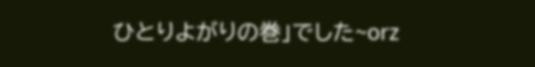ひとりよがりの巻」でした~orz